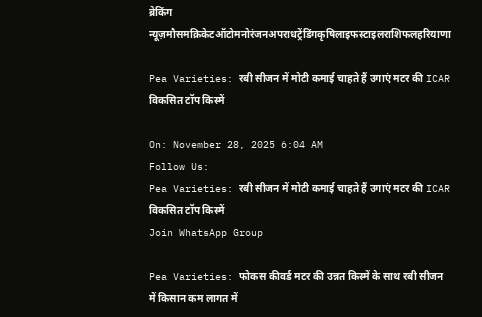ब्रेकिंग न्यूज़मौसमक्रिकेटऑटोमनोरंजनअपराधट्रेंडिंगकृषिलाइफस्टाइलराशिफलहरियाणा

Pea Varieties: रबी सीजन में मोटी कमाई चाहते हैं उगाएं मटर की ICAR विकसित टॉप किस्में

On: November 28, 2025 6:04 AM
Follow Us:
Pea Varieties: रबी सीजन में मोटी कमाई चाहते हैं उगाएं मटर की ICAR विकसित टॉप किस्में
Join WhatsApp Group

Pea Varieties: फोकस कीवर्ड मटर की उन्नत किस्में के साथ रबी सीजन में किसान कम लागत में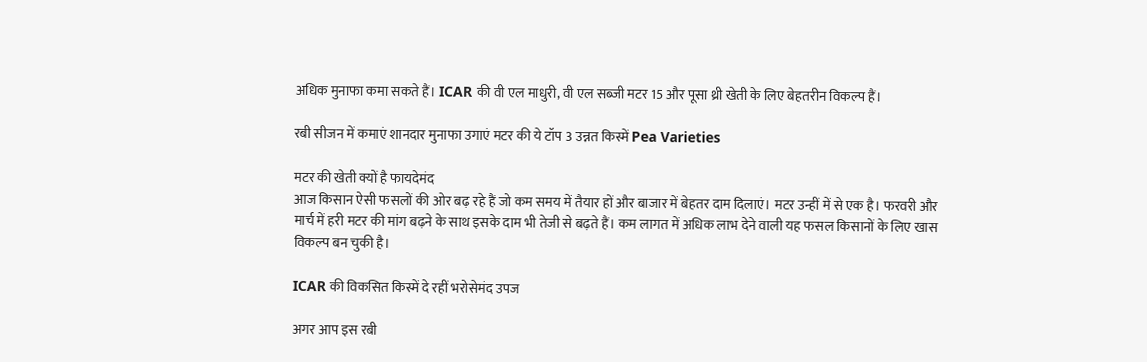अधिक मुनाफा कमा सकते हैं। ICAR की वी एल माधुरी, वी एल सब्जी मटर 15 और पूसा थ्री खेती के लिए बेहतरीन विकल्प हैं।

रबी सीजन में कमाएं शानदार मुनाफा उगाएं मटर की ये टॉप 3 उन्नत किस्में Pea Varieties

मटर की खेती क्यों है फायदेमंद
आज किसान ऐसी फसलों की ओर बढ़ रहे हैं जो कम समय में तैयार हों और बाजार में बेहतर दाम दिलाएं। मटर उन्हीं में से एक है। फरवरी और मार्च में हरी मटर की मांग बढ़ने के साथ इसके दाम भी तेजी से बढ़ते हैं। कम लागत में अधिक लाभ देने वाली यह फसल किसानों के लिए खास विकल्प बन चुकी है।

ICAR की विकसित किस्में दे रहीं भरोसेमंद उपज

अगर आप इस रबी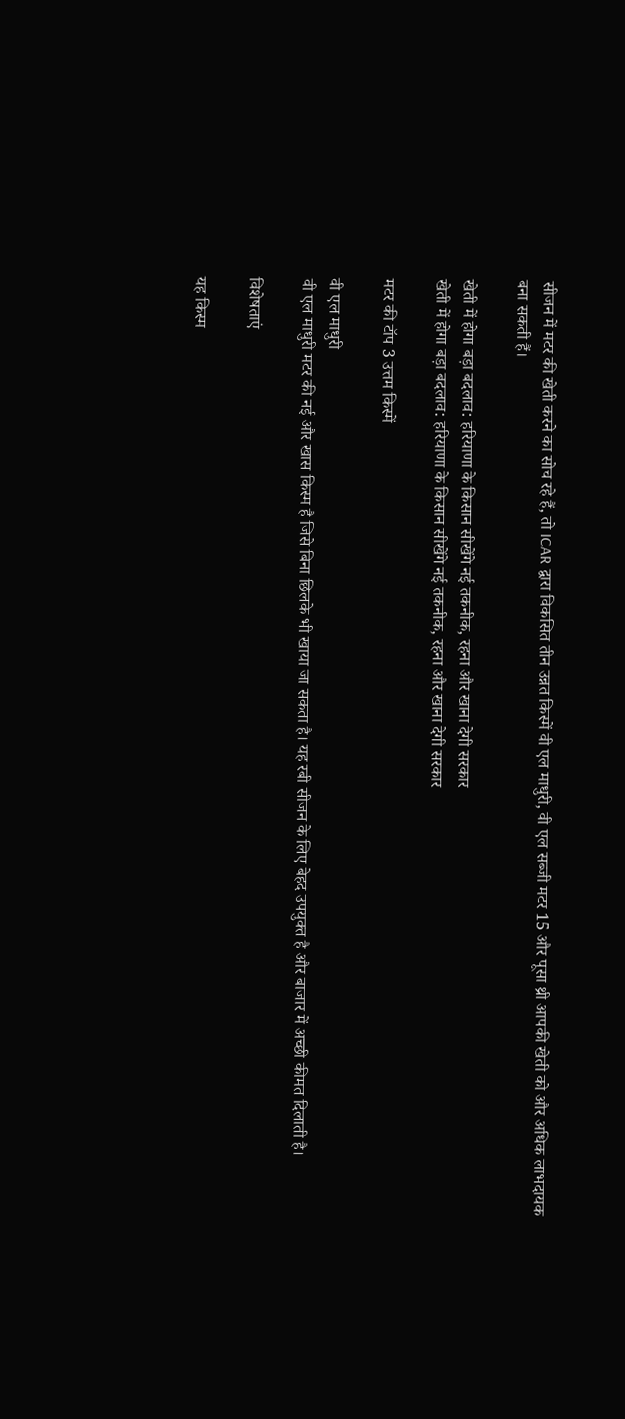सीजन में मटर की खेती करने का सोच रहे हैं, तो ICAR द्वारा विकसित तीन उन्नत किस्में वी एल माधुरी, वी एल सब्जी मटर 15 और पूसा थ्री आपकी खेती को और अधिक लाभदायक बना सकती हैं।

खेती में होगा बड़ा बदलाव: हरियाणा के किसान सीखेंगे नई तकनीक, रहना और खाना देगी सरकार
खेती में होगा बड़ा बदलाव: हरियाणा के किसान सीखेंगे नई तकनीक, रहना और खाना देगी सरकार

मटर की टॉप 3 उत्तम किस्में

वी एल माधुरी
वी एल माधुरी मटर की नई और खास किस्म है जिसे बिना छिलके भी खाया जा सकता है। यह रबी सीजन के लिए बेहद उपयुक्त है और बाजार में अच्छी कीमत दिलाती है।

विशेषताएं

यह किस्म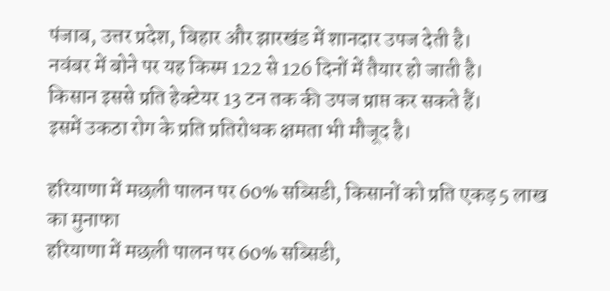पंजाब, उत्तर प्रदेश, बिहार और झारखंड में शानदार उपज देती है।
नवंबर में बोने पर यह किस्म 122 से 126 दिनों में तैयार हो जाती है।
किसान इससे प्रति हेक्टेयर 13 टन तक की उपज प्राप्त कर सकते हैं।
इसमें उकठा रोग के प्रति प्रतिरोधक क्षमता भी मौजूद है।

हरियाणा में मछली पालन पर 60% सब्सिडी, किसानों को प्रति एकड़ 5 लाख का मुनाफा
हरियाणा में मछली पालन पर 60% सब्सिडी,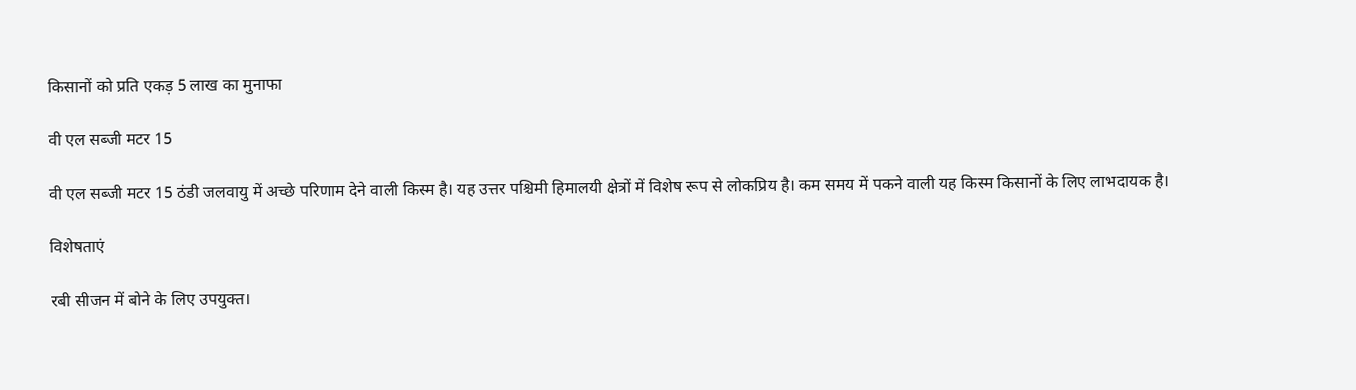किसानों को प्रति एकड़ 5 लाख का मुनाफा

वी एल सब्जी मटर 15

वी एल सब्जी मटर 15 ठंडी जलवायु में अच्छे परिणाम देने वाली किस्म है। यह उत्तर पश्चिमी हिमालयी क्षेत्रों में विशेष रूप से लोकप्रिय है। कम समय में पकने वाली यह किस्म किसानों के लिए लाभदायक है।

विशेषताएं

रबी सीजन में बोने के लिए उपयुक्त।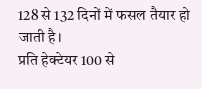128 से 132 दिनों में फसल तैयार हो जाती है।
प्रति हेक्टेयर 100 से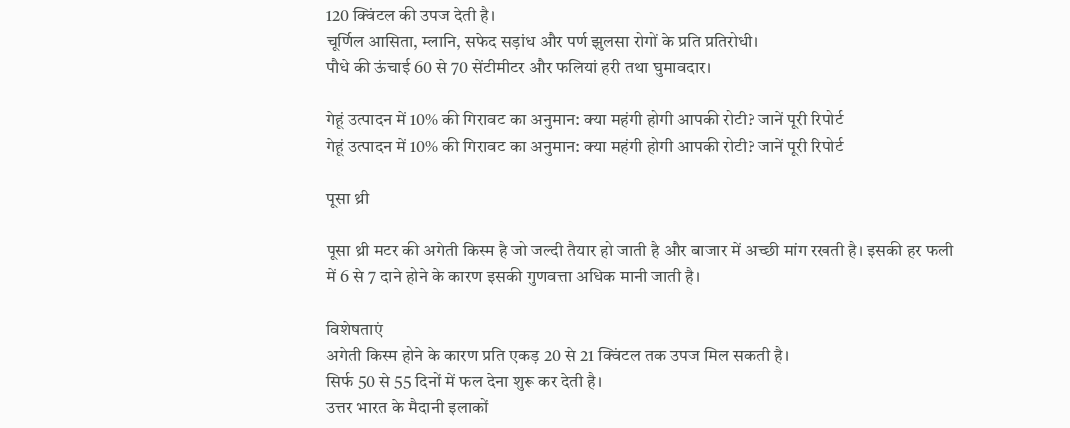120 क्विंटल की उपज देती है।
चूर्णिल आसिता, म्लानि, सफेद सड़ांध और पर्ण झुलसा रोगों के प्रति प्रतिरोधी।
पौधे की ऊंचाई 60 से 70 सेंटीमीटर और फलियां हरी तथा घुमावदार।

गेहूं उत्पादन में 10% की गिरावट का अनुमान: क्या महंगी होगी आपकी रोटी? जानें पूरी रिपोर्ट
गेहूं उत्पादन में 10% की गिरावट का अनुमान: क्या महंगी होगी आपकी रोटी? जानें पूरी रिपोर्ट

पूसा थ्री

पूसा थ्री मटर की अगेती किस्म है जो जल्दी तैयार हो जाती है और बाजार में अच्छी मांग रखती है। इसकी हर फली में 6 से 7 दाने होने के कारण इसकी गुणवत्ता अधिक मानी जाती है।

विशेषताएं
अगेती किस्म होने के कारण प्रति एकड़ 20 से 21 क्विंटल तक उपज मिल सकती है।
सिर्फ 50 से 55 दिनों में फल देना शुरू कर देती है।
उत्तर भारत के मैदानी इलाकों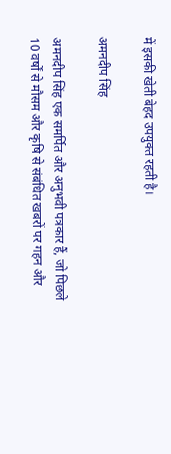में इसकी खेती बेहद उपयुक्त रहती है।

अमनदीप सिंह

अमनदीप सिंह एक समर्पित और अनुभवी पत्रकार हैं, जो पिछले 10 वर्षों से मौसम और कृषि से संबंधित खबरों पर गहन और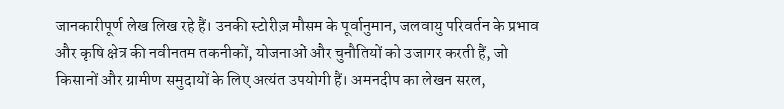जानकारीपूर्ण लेख लिख रहे हैं। उनकी स्टोरीज़ मौसम के पूर्वानुमान, जलवायु परिवर्तन के प्रभाव और कृषि क्षेत्र की नवीनतम तकनीकों, योजनाओं और चुनौतियों को उजागर करती हैं, जो किसानों और ग्रामीण समुदायों के लिए अत्यंत उपयोगी हैं। अमनदीप का लेखन सरल,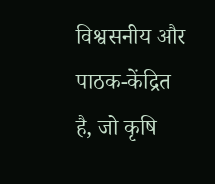विश्वसनीय और पाठक-केंद्रित है, जो कृषि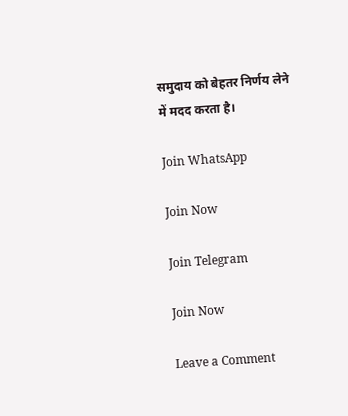समुदाय को बेहतर निर्णय लेने में मदद करता है।

Join WhatsApp

Join Now

Join Telegram

Join Now

Leave a Comment